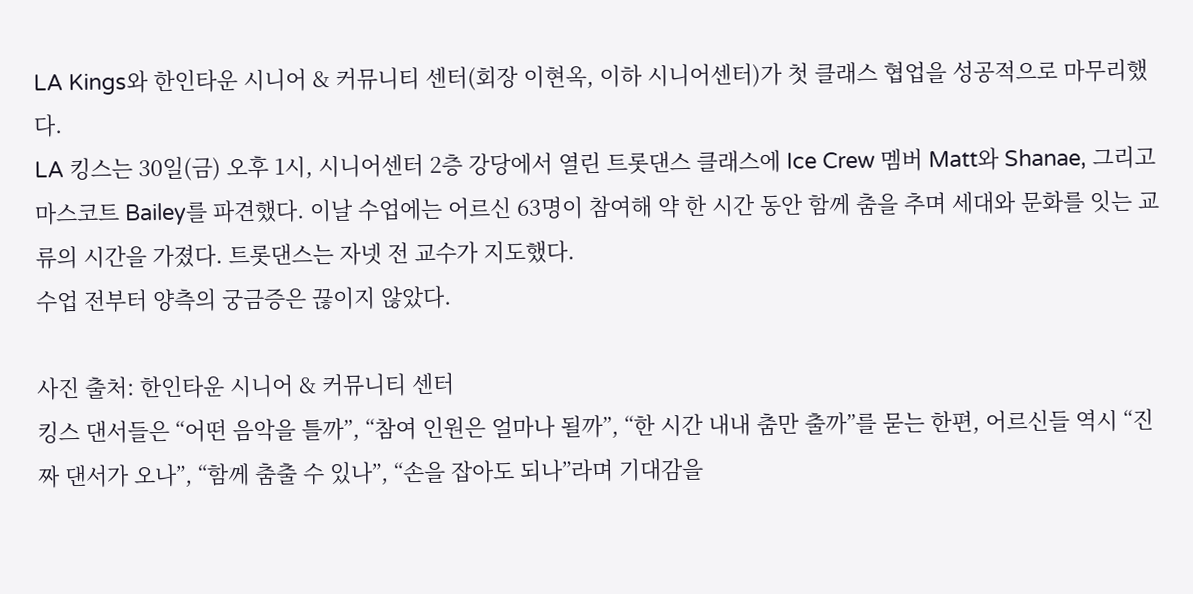LA Kings와 한인타운 시니어 & 커뮤니티 센터(회장 이현옥, 이하 시니어센터)가 첫 클래스 협업을 성공적으로 마무리했다.
LA 킹스는 30일(금) 오후 1시, 시니어센터 2층 강당에서 열린 트롯댄스 클래스에 Ice Crew 멤버 Matt와 Shanae, 그리고 마스코트 Bailey를 파견했다. 이날 수업에는 어르신 63명이 참여해 약 한 시간 동안 함께 춤을 추며 세대와 문화를 잇는 교류의 시간을 가졌다. 트롯댄스는 자넷 전 교수가 지도했다.
수업 전부터 양측의 궁금증은 끊이지 않았다.

사진 출처: 한인타운 시니어 & 커뮤니티 센터
킹스 댄서들은 “어떤 음악을 틀까”, “참여 인원은 얼마나 될까”, “한 시간 내내 춤만 출까”를 묻는 한편, 어르신들 역시 “진짜 댄서가 오나”, “함께 춤출 수 있나”, “손을 잡아도 되나”라며 기대감을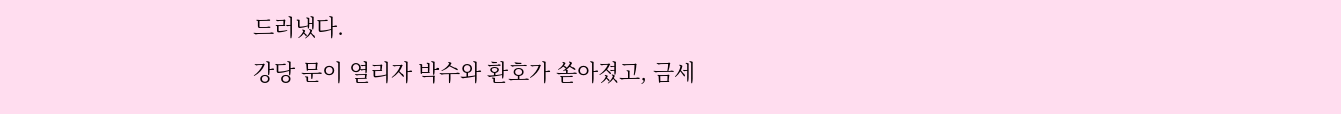드러냈다.
강당 문이 열리자 박수와 환호가 쏟아졌고, 금세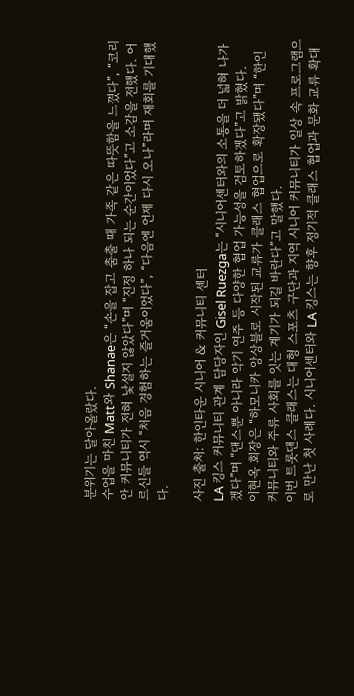분위기는 달아올랐다.
수업을 마친 Matt와 Shanae은 “손을 잡고 춤출 때 가족 같은 따뜻함을 느꼈다”, “코리안 커뮤니티가 전혀 낯설지 않았다”며 “진정 하나 되는 순간이었다”고 소감을 전했다. 어르신들 역시 “처음 경험하는 즐거움이었다”, “다음엔 언제 다시 오나”라며 재회를 기대했다.

사진 출처: 한인타운 시니어 & 커뮤니티 센터
LA 킹스 커뮤니티 관계 담당자인 Gisel Ruezga는 “시니어센터와의 소통을 더 넓혀 나가겠다”며 “댄스뿐 아니라 악기 연주 등 다양한 협업 가능성을 검토하겠다”고 밝혔다.
이현옥 회장은 “하모니카 앙상블로 시작된 교류가 클래스 협업으로 확장됐다”며 “한인 커뮤니티와 주류 사회를 잇는 계기가 되길 바란다”고 말했다.
이번 트롯댄스 클래스는 대형 스포츠 구단과 지역 시니어 커뮤니티가 일상 속 프로그램으로 만난 첫 사례다. 시니어센터와 LA 킹스는 향후 정기적 클래스 협업과 문화 교류 확대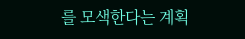를 모색한다는 계획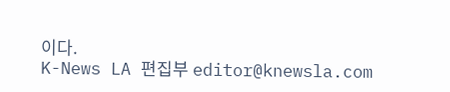이다.
K-News LA 편집부 editor@knewsla.com